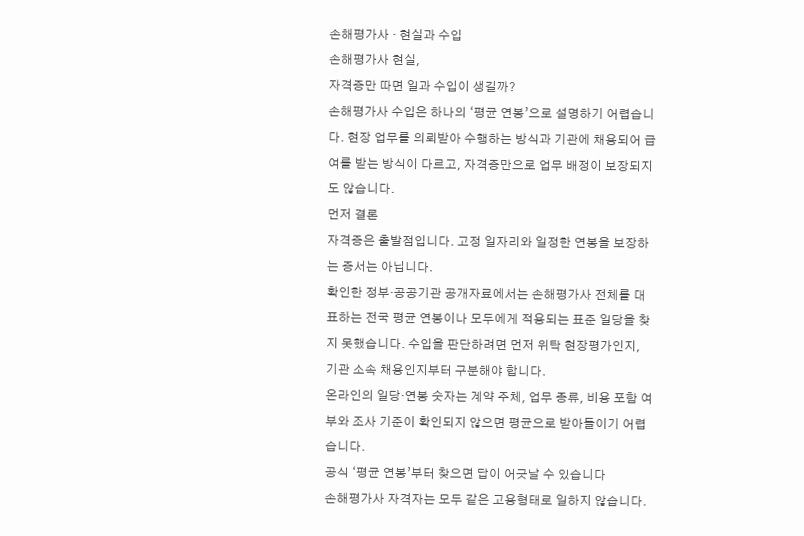손해평가사 · 현실과 수입
손해평가사 현실,
자격증만 따면 일과 수입이 생길까?
손해평가사 수입은 하나의 ‘평균 연봉’으로 설명하기 어렵습니다. 현장 업무를 의뢰받아 수행하는 방식과 기관에 채용되어 급여를 받는 방식이 다르고, 자격증만으로 업무 배정이 보장되지도 않습니다.
먼저 결론
자격증은 출발점입니다. 고정 일자리와 일정한 연봉을 보장하는 증서는 아닙니다.
확인한 정부·공공기관 공개자료에서는 손해평가사 전체를 대표하는 전국 평균 연봉이나 모두에게 적용되는 표준 일당을 찾지 못했습니다. 수입을 판단하려면 먼저 위탁 현장평가인지, 기관 소속 채용인지부터 구분해야 합니다.
온라인의 일당·연봉 숫자는 계약 주체, 업무 종류, 비용 포함 여부와 조사 기준이 확인되지 않으면 평균으로 받아들이기 어렵습니다.
공식 ‘평균 연봉’부터 찾으면 답이 어긋날 수 있습니다
손해평가사 자격자는 모두 같은 고용형태로 일하지 않습니다.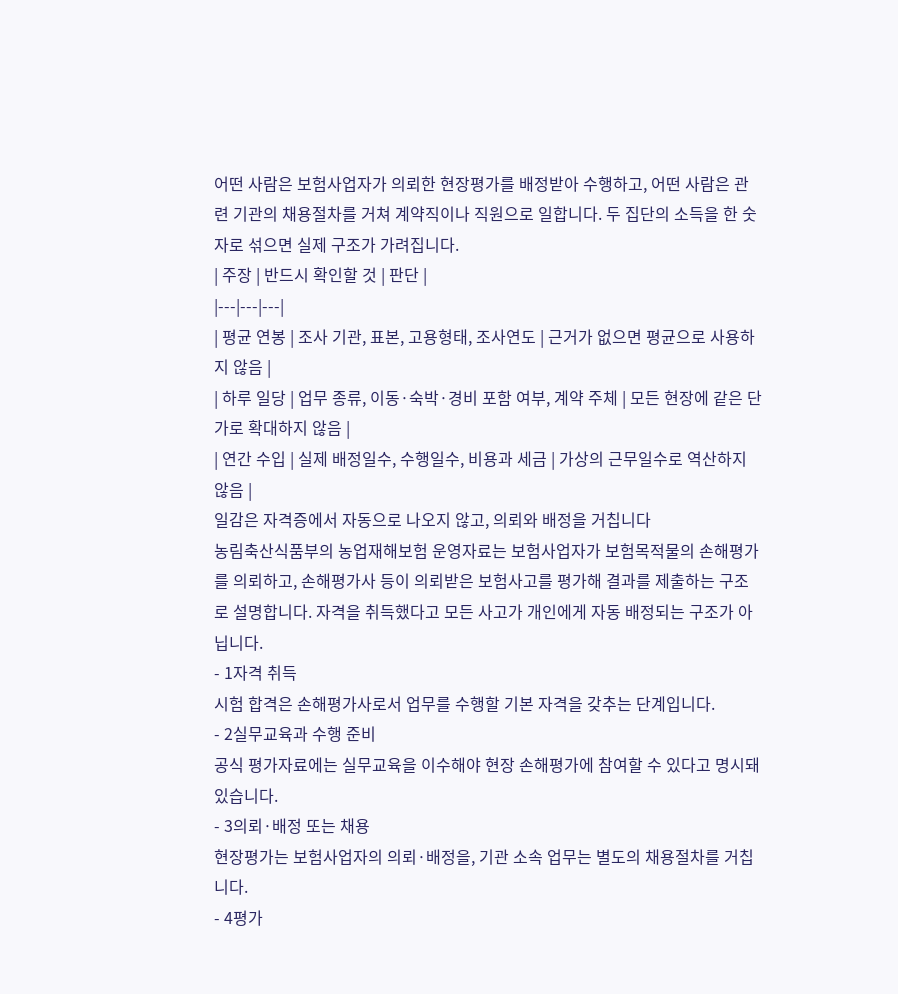어떤 사람은 보험사업자가 의뢰한 현장평가를 배정받아 수행하고, 어떤 사람은 관련 기관의 채용절차를 거쳐 계약직이나 직원으로 일합니다. 두 집단의 소득을 한 숫자로 섞으면 실제 구조가 가려집니다.
| 주장 | 반드시 확인할 것 | 판단 |
|---|---|---|
| 평균 연봉 | 조사 기관, 표본, 고용형태, 조사연도 | 근거가 없으면 평균으로 사용하지 않음 |
| 하루 일당 | 업무 종류, 이동·숙박·경비 포함 여부, 계약 주체 | 모든 현장에 같은 단가로 확대하지 않음 |
| 연간 수입 | 실제 배정일수, 수행일수, 비용과 세금 | 가상의 근무일수로 역산하지 않음 |
일감은 자격증에서 자동으로 나오지 않고, 의뢰와 배정을 거칩니다
농림축산식품부의 농업재해보험 운영자료는 보험사업자가 보험목적물의 손해평가를 의뢰하고, 손해평가사 등이 의뢰받은 보험사고를 평가해 결과를 제출하는 구조로 설명합니다. 자격을 취득했다고 모든 사고가 개인에게 자동 배정되는 구조가 아닙니다.
- 1자격 취득
시험 합격은 손해평가사로서 업무를 수행할 기본 자격을 갖추는 단계입니다.
- 2실무교육과 수행 준비
공식 평가자료에는 실무교육을 이수해야 현장 손해평가에 참여할 수 있다고 명시돼 있습니다.
- 3의뢰·배정 또는 채용
현장평가는 보험사업자의 의뢰·배정을, 기관 소속 업무는 별도의 채용절차를 거칩니다.
- 4평가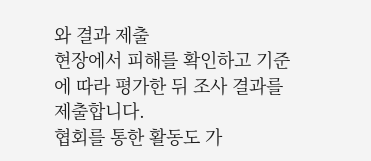와 결과 제출
현장에서 피해를 확인하고 기준에 따라 평가한 뒤 조사 결과를 제출합니다.
협회를 통한 활동도 가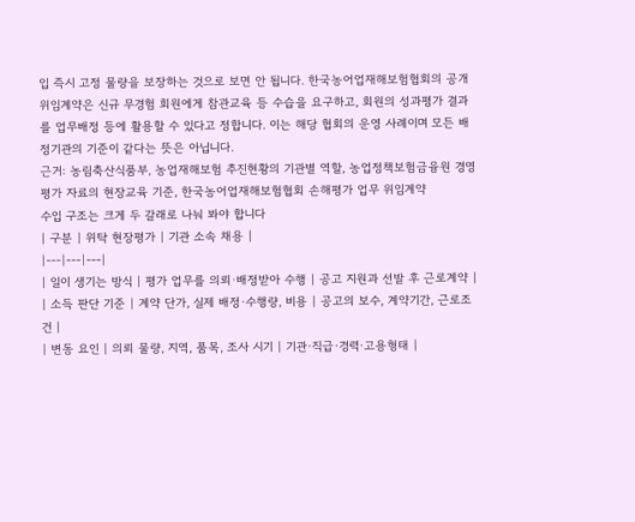입 즉시 고정 물량을 보장하는 것으로 보면 안 됩니다. 한국농어업재해보험협회의 공개 위임계약은 신규 무경험 회원에게 참관교육 등 수습을 요구하고, 회원의 성과평가 결과를 업무배정 등에 활용할 수 있다고 정합니다. 이는 해당 협회의 운영 사례이며 모든 배정기관의 기준이 같다는 뜻은 아닙니다.
근거: 농림축산식품부, 농업재해보험 추진현황의 기관별 역할, 농업정책보험금융원 경영평가 자료의 현장교육 기준, 한국농어업재해보험협회 손해평가 업무 위임계약
수입 구조는 크게 두 갈래로 나눠 봐야 합니다
| 구분 | 위탁 현장평가 | 기관 소속 채용 |
|---|---|---|
| 일이 생기는 방식 | 평가 업무를 의뢰·배정받아 수행 | 공고 지원과 선발 후 근로계약 |
| 소득 판단 기준 | 계약 단가, 실제 배정·수행량, 비용 | 공고의 보수, 계약기간, 근로조건 |
| 변동 요인 | 의뢰 물량, 지역, 품목, 조사 시기 | 기관·직급·경력·고용형태 |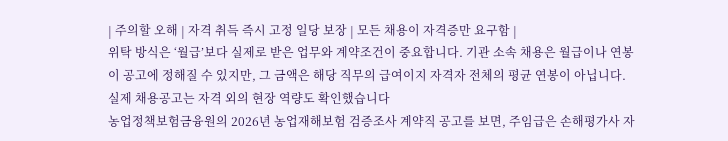| 주의할 오해 | 자격 취득 즉시 고정 일당 보장 | 모든 채용이 자격증만 요구함 |
위탁 방식은 ‘월급’보다 실제로 받은 업무와 계약조건이 중요합니다. 기관 소속 채용은 월급이나 연봉이 공고에 정해질 수 있지만, 그 금액은 해당 직무의 급여이지 자격자 전체의 평균 연봉이 아닙니다.
실제 채용공고는 자격 외의 현장 역량도 확인했습니다
농업정책보험금융원의 2026년 농업재해보험 검증조사 계약직 공고를 보면, 주임급은 손해평가사 자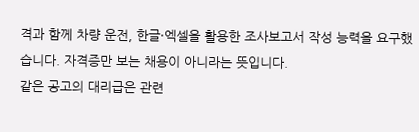격과 함께 차량 운전, 한글·엑셀을 활용한 조사보고서 작성 능력을 요구했습니다. 자격증만 보는 채용이 아니라는 뜻입니다.
같은 공고의 대리급은 관련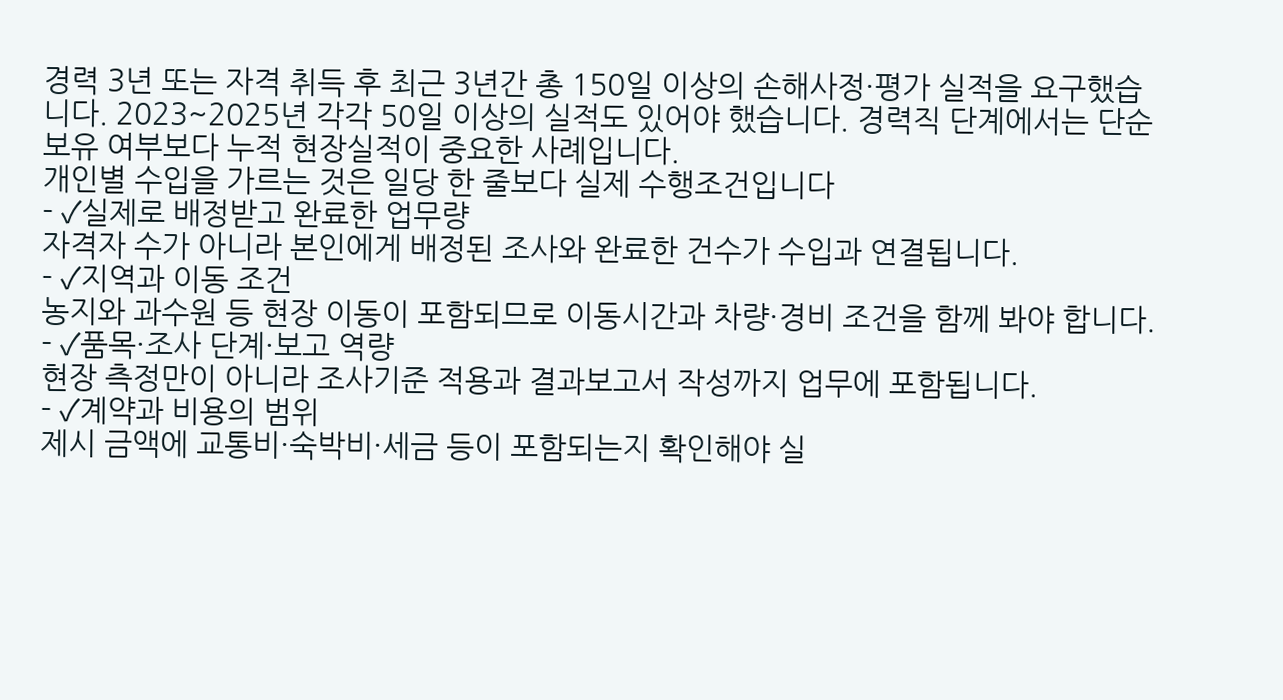경력 3년 또는 자격 취득 후 최근 3년간 총 150일 이상의 손해사정·평가 실적을 요구했습니다. 2023~2025년 각각 50일 이상의 실적도 있어야 했습니다. 경력직 단계에서는 단순 보유 여부보다 누적 현장실적이 중요한 사례입니다.
개인별 수입을 가르는 것은 일당 한 줄보다 실제 수행조건입니다
- ✓실제로 배정받고 완료한 업무량
자격자 수가 아니라 본인에게 배정된 조사와 완료한 건수가 수입과 연결됩니다.
- ✓지역과 이동 조건
농지와 과수원 등 현장 이동이 포함되므로 이동시간과 차량·경비 조건을 함께 봐야 합니다.
- ✓품목·조사 단계·보고 역량
현장 측정만이 아니라 조사기준 적용과 결과보고서 작성까지 업무에 포함됩니다.
- ✓계약과 비용의 범위
제시 금액에 교통비·숙박비·세금 등이 포함되는지 확인해야 실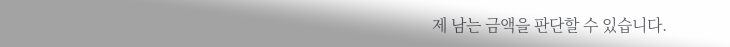제 남는 금액을 판단할 수 있습니다.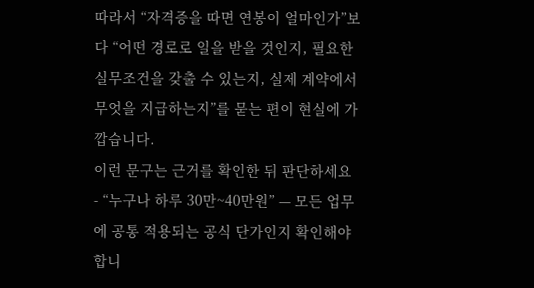따라서 “자격증을 따면 연봉이 얼마인가”보다 “어떤 경로로 일을 받을 것인지, 필요한 실무조건을 갖출 수 있는지, 실제 계약에서 무엇을 지급하는지”를 묻는 편이 현실에 가깝습니다.
이런 문구는 근거를 확인한 뒤 판단하세요
- “누구나 하루 30만~40만원” — 모든 업무에 공통 적용되는 공식 단가인지 확인해야 합니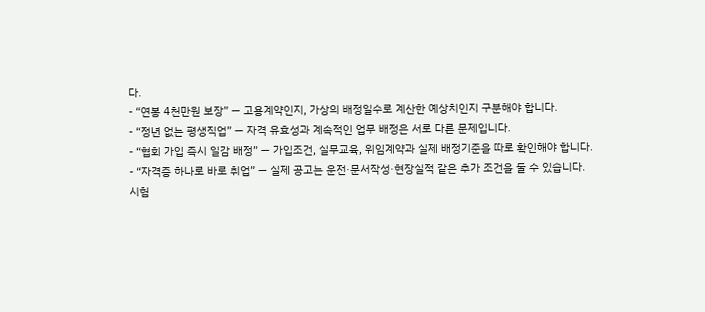다.
- “연봉 4천만원 보장” — 고용계약인지, 가상의 배정일수로 계산한 예상치인지 구분해야 합니다.
- “정년 없는 평생직업” — 자격 유효성과 계속적인 업무 배정은 서로 다른 문제입니다.
- “협회 가입 즉시 일감 배정” — 가입조건, 실무교육, 위임계약과 실제 배정기준을 따로 확인해야 합니다.
- “자격증 하나로 바로 취업” — 실제 공고는 운전·문서작성·현장실적 같은 추가 조건을 둘 수 있습니다.
시험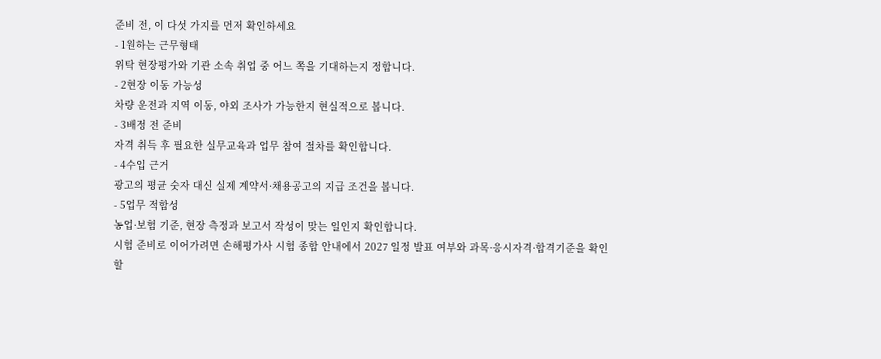준비 전, 이 다섯 가지를 먼저 확인하세요
- 1원하는 근무형태
위탁 현장평가와 기관 소속 취업 중 어느 쪽을 기대하는지 정합니다.
- 2현장 이동 가능성
차량 운전과 지역 이동, 야외 조사가 가능한지 현실적으로 봅니다.
- 3배정 전 준비
자격 취득 후 필요한 실무교육과 업무 참여 절차를 확인합니다.
- 4수입 근거
광고의 평균 숫자 대신 실제 계약서·채용공고의 지급 조건을 봅니다.
- 5업무 적합성
농업·보험 기준, 현장 측정과 보고서 작성이 맞는 일인지 확인합니다.
시험 준비로 이어가려면 손해평가사 시험 종합 안내에서 2027 일정 발표 여부와 과목·응시자격·합격기준을 확인할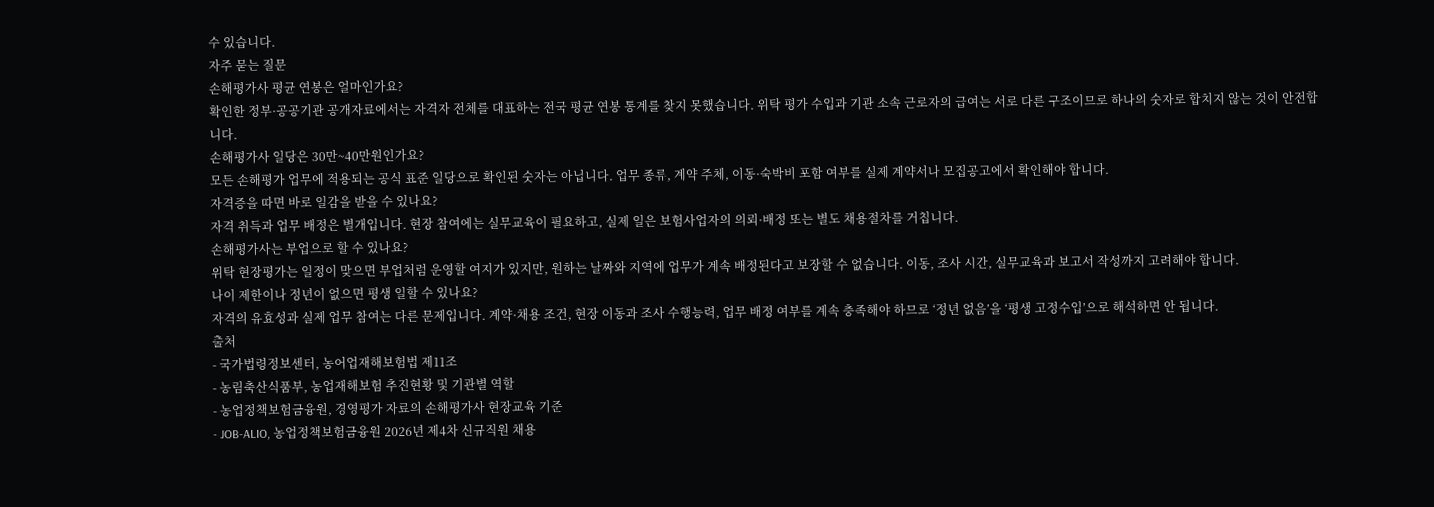수 있습니다.
자주 묻는 질문
손해평가사 평균 연봉은 얼마인가요?
확인한 정부·공공기관 공개자료에서는 자격자 전체를 대표하는 전국 평균 연봉 통계를 찾지 못했습니다. 위탁 평가 수입과 기관 소속 근로자의 급여는 서로 다른 구조이므로 하나의 숫자로 합치지 않는 것이 안전합니다.
손해평가사 일당은 30만~40만원인가요?
모든 손해평가 업무에 적용되는 공식 표준 일당으로 확인된 숫자는 아닙니다. 업무 종류, 계약 주체, 이동·숙박비 포함 여부를 실제 계약서나 모집공고에서 확인해야 합니다.
자격증을 따면 바로 일감을 받을 수 있나요?
자격 취득과 업무 배정은 별개입니다. 현장 참여에는 실무교육이 필요하고, 실제 일은 보험사업자의 의뢰·배정 또는 별도 채용절차를 거칩니다.
손해평가사는 부업으로 할 수 있나요?
위탁 현장평가는 일정이 맞으면 부업처럼 운영할 여지가 있지만, 원하는 날짜와 지역에 업무가 계속 배정된다고 보장할 수 없습니다. 이동, 조사 시간, 실무교육과 보고서 작성까지 고려해야 합니다.
나이 제한이나 정년이 없으면 평생 일할 수 있나요?
자격의 유효성과 실제 업무 참여는 다른 문제입니다. 계약·채용 조건, 현장 이동과 조사 수행능력, 업무 배정 여부를 계속 충족해야 하므로 ‘정년 없음’을 ‘평생 고정수입’으로 해석하면 안 됩니다.
출처
- 국가법령정보센터, 농어업재해보험법 제11조
- 농림축산식품부, 농업재해보험 추진현황 및 기관별 역할
- 농업정책보험금융원, 경영평가 자료의 손해평가사 현장교육 기준
- JOB-ALIO, 농업정책보험금융원 2026년 제4차 신규직원 채용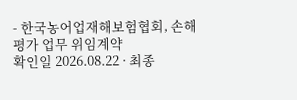- 한국농어업재해보험협회, 손해평가 업무 위임계약
확인일 2026.08.22 · 최종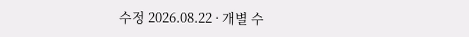수정 2026.08.22 · 개별 수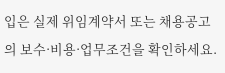입은 실제 위임계약서 또는 채용공고의 보수·비용·업무조건을 확인하세요.